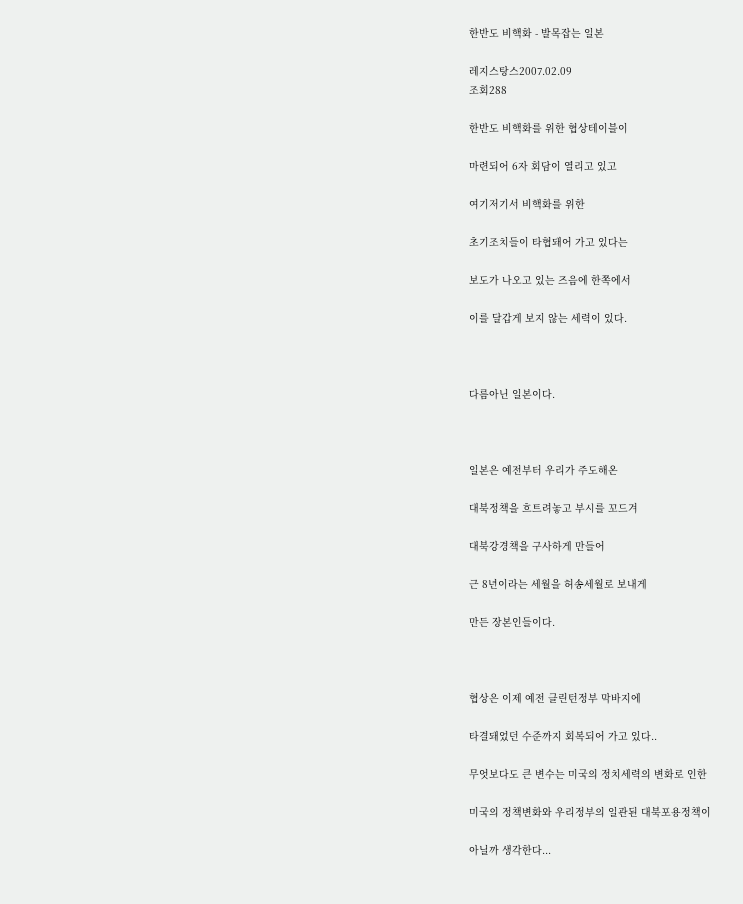한반도 비핵화 - 발목잡는 일본

레지스탕스2007.02.09
조회288

한반도 비핵화를 위한 협상테이블이

마련되어 6자 회담이 열리고 있고

여기저기서 비핵화를 위한

초기조치들이 타협돼어 가고 있다는

보도가 나오고 있는 즈음에 한쪽에서

이를 달갑게 보지 않는 세력이 있다.



다름아닌 일본이다.



일본은 예전부터 우리가 주도해온

대북정책을 흐트려놓고 부시를 꼬드겨

대북강경책을 구사하게 만들어

근 8년이라는 세월을 허송세월로 보내게

만든 장본인들이다.



협상은 이제 예전 클린턴정부 막바지에

타결돼었던 수준까지 회복되어 가고 있다..

무엇보다도 큰 변수는 미국의 정치세력의 변화로 인한

미국의 정책변화와 우리정부의 일관된 대북포용정책이

아닐까 생각한다...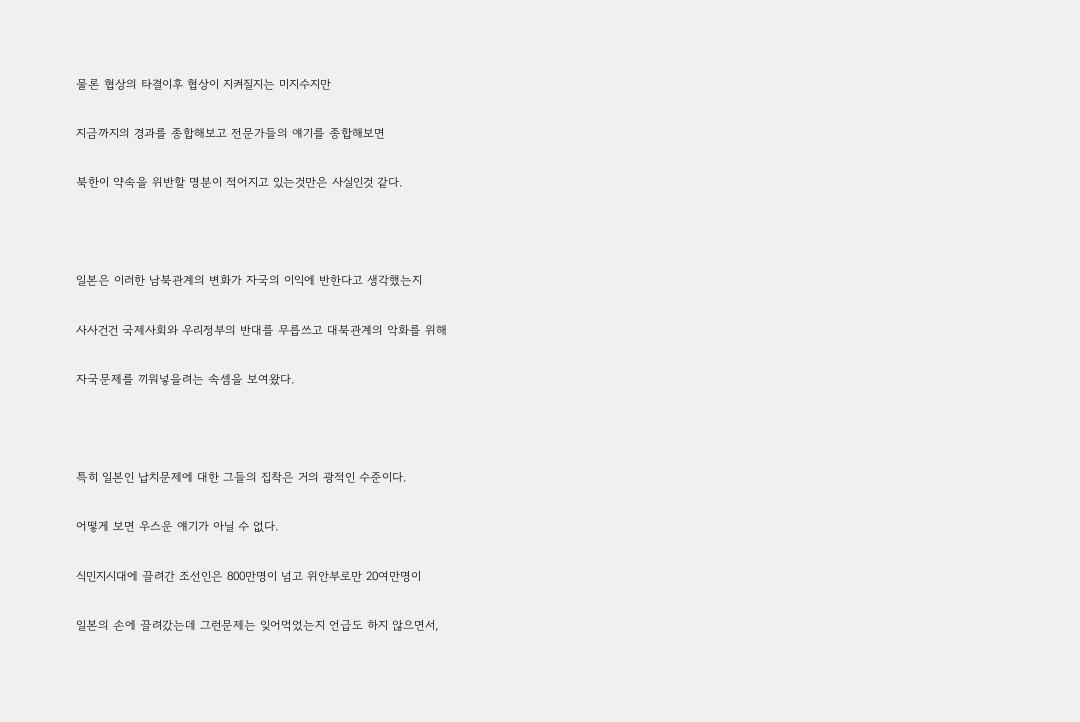물론 협상의 타결이후 협상이 지켜질지는 미지수지만

지금까지의 경과를 종합해보고 전문가들의 얘기를 종합해보면

북한이 약속을 위반할 명분이 적어지고 있는것만은 사실인것 같다.



일본은 이러한 남북관계의 변화가 자국의 이익에 반한다고 생각했는지

사사건건 국제사회와 우리정부의 반대를 무릅쓰고 대북관계의 악화를 위해

자국문제를 끼워넣을려는 속셈을 보여왔다.



특히 일본인 납치문제에 대한 그들의 집착은 거의 광적인 수준이다.

어떻게 보면 우스운 얘기가 아닐 수 없다.

식민지시대에 끌려간 조선인은 800만명이 넘고 위안부로만 20여만명이

일본의 손에 끌려갔는데 그런문제는 잊어먹었는지 언급도 하지 않으면서,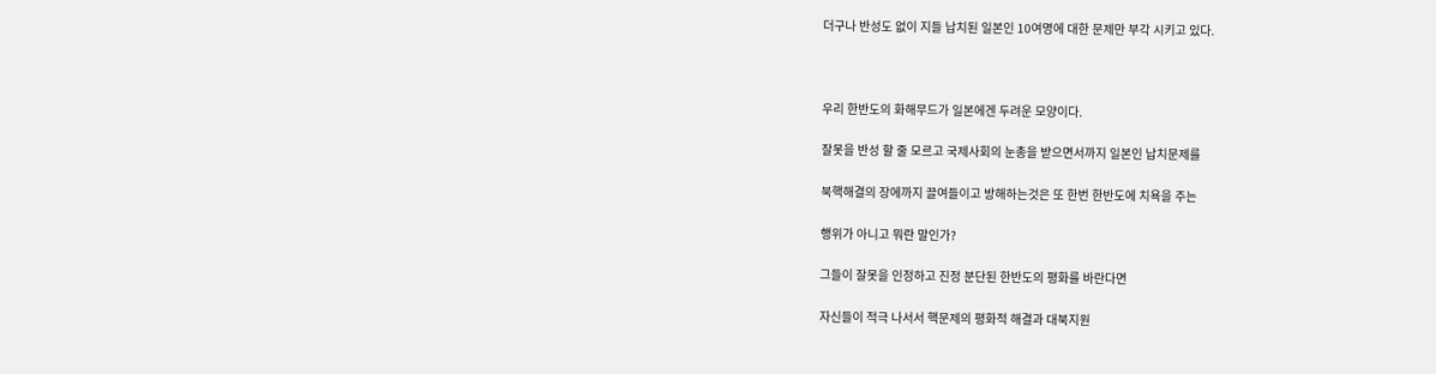더구나 반성도 없이 지들 납치된 일본인 10여명에 대한 문제만 부각 시키고 있다.



우리 한반도의 화해무드가 일본에겐 두려운 모양이다.

잘못을 반성 할 줄 모르고 국제사회의 눈총을 받으면서까지 일본인 납치문제를

북핵해결의 장에까지 끌여들이고 방해하는것은 또 한번 한반도에 치욕을 주는

행위가 아니고 뭐란 말인가?

그들이 잘못을 인정하고 진정 분단된 한반도의 평화를 바란다면

자신들이 적극 나서서 핵문제의 평화적 해결과 대북지원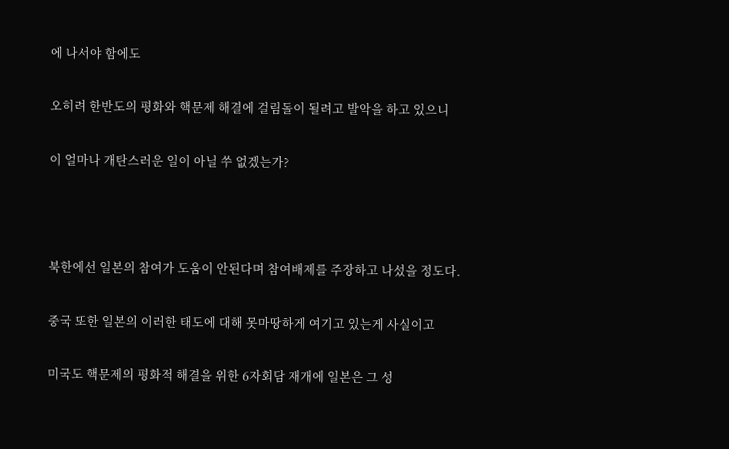에 나서야 함에도

오히려 한반도의 평화와 핵문제 해결에 걸림돌이 될려고 발악을 하고 있으니

이 얼마나 개탄스러운 일이 아닐 쑤 없겠는가?



북한에선 일본의 참여가 도움이 안된다며 참여배제를 주장하고 나섰을 정도다.

중국 또한 일본의 이러한 태도에 대해 못마땅하게 여기고 있는게 사실이고

미국도 핵문제의 평화적 해결을 위한 6자회담 재개에 일본은 그 성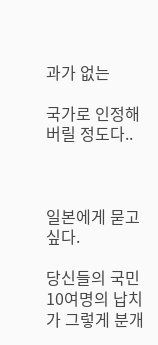과가 없는

국가로 인정해버릴 정도다..



일본에게 묻고 싶다.

당신들의 국민 10여명의 납치가 그렇게 분개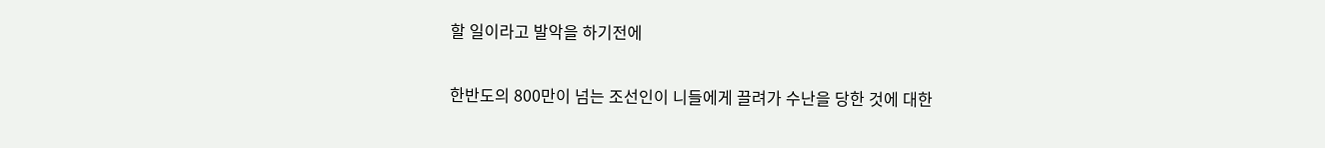할 일이라고 발악을 하기전에

한반도의 800만이 넘는 조선인이 니들에게 끌려가 수난을 당한 것에 대한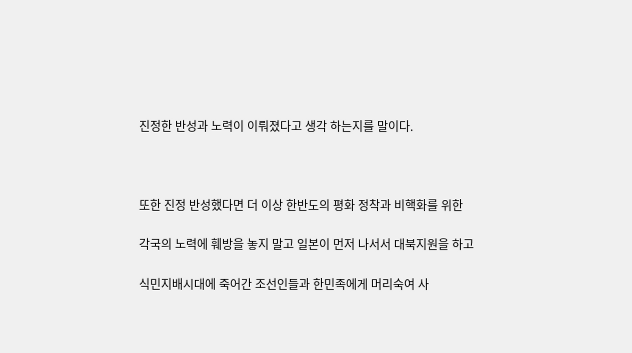진정한 반성과 노력이 이뤄졌다고 생각 하는지를 말이다.



또한 진정 반성했다면 더 이상 한반도의 평화 정착과 비핵화를 위한

각국의 노력에 훼방을 놓지 말고 일본이 먼저 나서서 대북지원을 하고

식민지배시대에 죽어간 조선인들과 한민족에게 머리숙여 사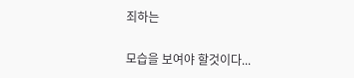죄하는

모습을 보여야 할것이다...